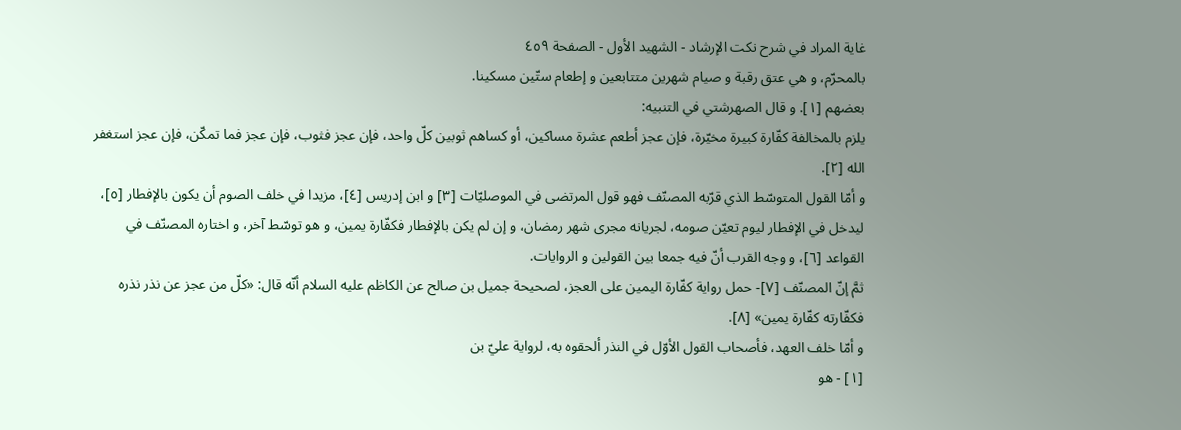غاية المراد في شرح نكت الإرشاد - الشهيد الأول - الصفحة ٤٥٩
بالمحرّم، و هي عتق رقبة و صيام شهرين متتابعين و إطعام ستّين مسكينا.
بعضهم [١]. و قال الصهرشتي في التنبيه:
يلزم بالمخالفة كفّارة كبيرة مخيّرة، فإن عجز أطعم عشرة مساكين، أو كساهم ثوبين كلّ واحد، فإن عجز فثوب، فإن عجز فما تمكّن، فإن عجز استغفر الله [٢].
و أمّا القول المتوسّط الذي قرّبه المصنّف فهو قول المرتضى في الموصليّات [٣] و ابن إدريس [٤]، مزيدا في خلف الصوم أن يكون بالإفطار [٥]، ليدخل في الإفطار ليوم تعيّن صومه، لجريانه مجرى شهر رمضان، و إن لم يكن بالإفطار فكفّارة يمين، و هو توسّط آخر، و اختاره المصنّف في القواعد [٦]، و وجه القرب أنّ فيه جمعا بين القولين و الروايات.
ثمَّ إنّ المصنّف [٧]- حمل رواية كفّارة اليمين على العجز، لصحيحة جميل بن صالح عن الكاظم عليه السلام أنّه قال: «كلّ من عجز عن نذر نذره فكفّارته كفّارة يمين» [٨].
و أمّا خلف العهد، فأصحاب القول الأوّل في النذر ألحقوه به، لرواية عليّ بن
[١] - هو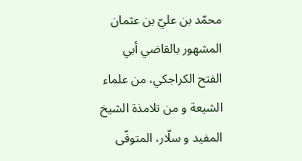محمّد بن عليّ بن عثمان المشهور بالقاضي أبي الفتح الكراجكي، من علماء الشيعة و من تلامذة الشيخ المفيد و سلّار، المتوفّى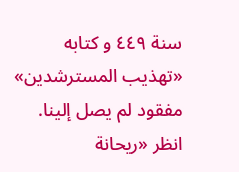سنة ٤٤٩ و كتابه «تهذيب المسترشدين» مفقود لم يصل إلينا. انظر «ريحانة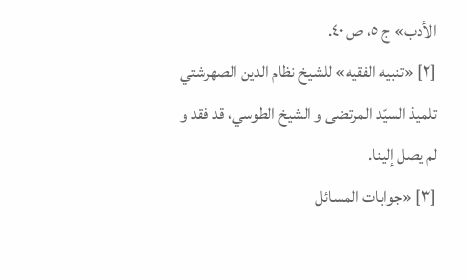الأدب» ج ٥، ص ٤٠.
[٢] «تنبيه الفقيه» للشيخ نظام الدين الصهرشتي تلميذ السيّد المرتضى و الشيخ الطوسي، قد فقد و لم يصل إلينا.
[٣] «جوابات المسائل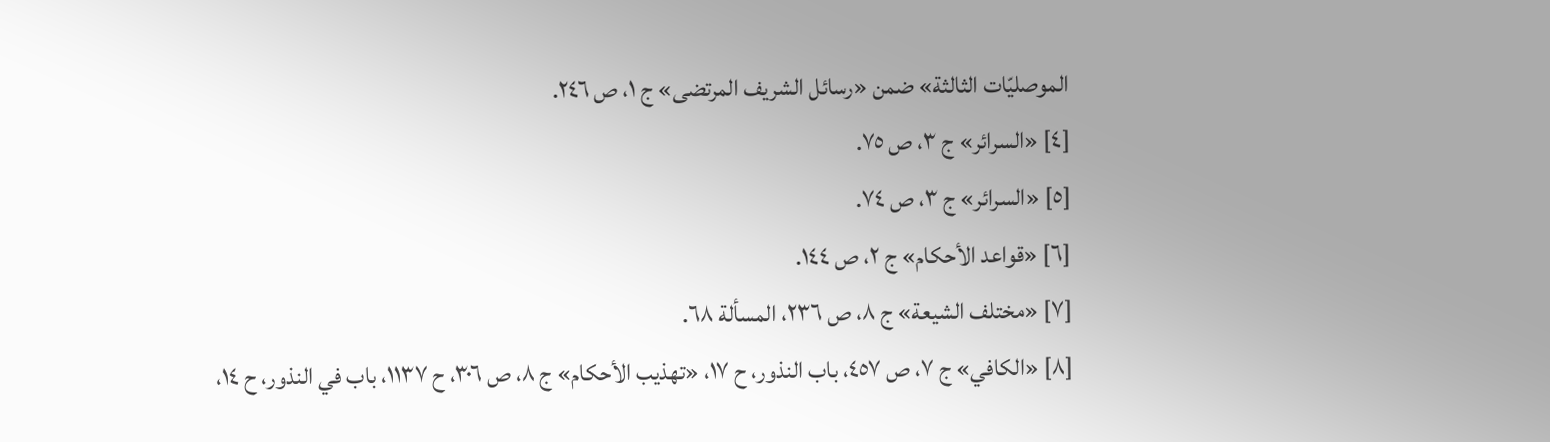الموصليّات الثالثة» ضمن «رسائل الشريف المرتضى» ج ١، ص ٢٤٦.
[٤] «السرائر» ج ٣، ص ٧٥.
[٥] «السرائر» ج ٣، ص ٧٤.
[٦] «قواعد الأحكام» ج ٢، ص ١٤٤.
[٧] «مختلف الشيعة» ج ٨، ص ٢٣٦، المسألة ٦٨.
[٨] «الكافي» ج ٧، ص ٤٥٧، باب النذور، ح ١٧، «تهذيب الأحكام» ج ٨، ص ٣٠٦، ح ١١٣٧، باب في النذور، ح ١٤،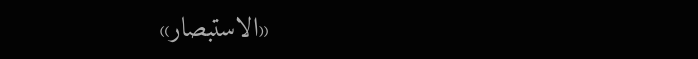«الاستبصار»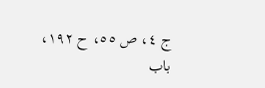ج ٤، ص ٥٥، ح ١٩٢، باب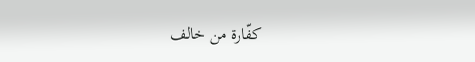كفّارة من خالف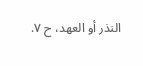النذر أو العهد، ح ٧.